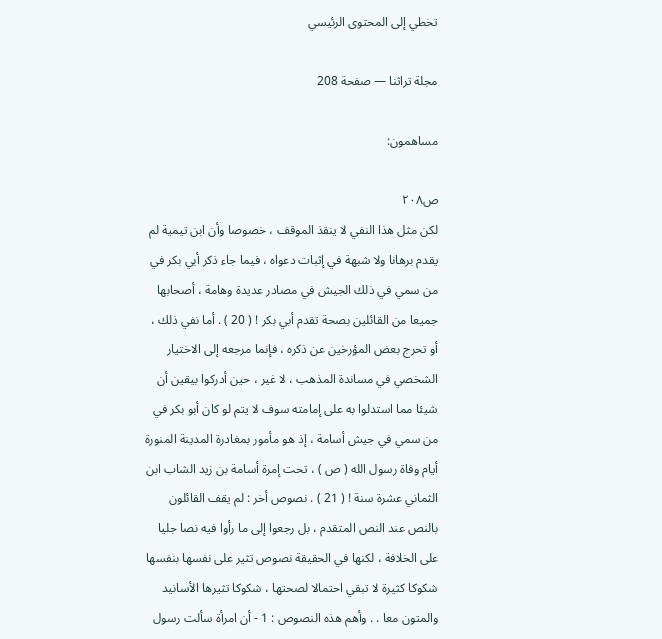تخطي إلى المحتوى الرئيسي

مجلة تراثنا — صفحة 208

مساهمون:

ص٢٠٨
لكن مثل هذا النفي لا ينقذ الموقف ، خصوصا وأن ابن تيمية لم يقدم برهانا ولا شبهة في إثبات دعواه ، فيما جاء ذكر أبي بكر في من سمي في ذلك الجيش في مصادر عديدة وهامة ، أصحابها جميعا من القائلين بصحة تقدم أبي بكر ! ( 20 ) . أما نفي ذلك ، أو تحرج بعض المؤرخين عن ذكره ، فإنما مرجعه إلى الاختيار الشخصي في مساندة المذهب ، لا غير ، حين أدركوا بيقين أن شيئا مما استدلوا به على إمامته سوف لا يتم لو كان أبو بكر في من سمي في جيش أسامة ، إذ هو مأمور بمغادرة المدينة المنورة أيام وفاة رسول الله ( ص ) ، تحت إمرة أسامة بن زيد الشاب ابن الثماني عشرة سنة ! ( 21 ) . نصوص أخر : لم يقف القائلون بالنص عند النص المتقدم ، بل رجعوا إلى ما رأوا فيه نصا جليا على الخلافة ، لكنها في الحقيقة نصوص تثير على نفسها بنفسها شكوكا كثيرة لا تبقي احتمالا لصحتها ، شكوكا تثيرها الأسانيد والمتون معا . . وأهم هذه النصوص : 1 - أن امرأة سألت رسول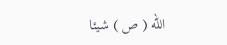الله ( ص ) شيئا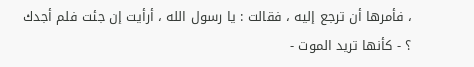، فأمرها أن ترجع إليه ، فقالت : يا رسول الله ، أرأيت إن جئت فلم أجدك ؟ - كأنها تريد الموت -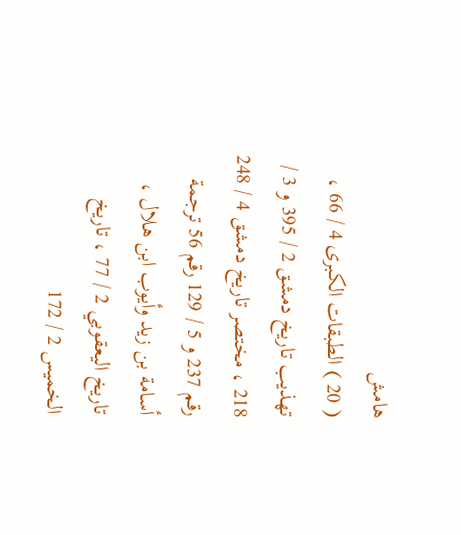هامش
( 20 ) الطبقات الكبرى 4 / 66 ، تهذيب تاريخ دمشق 2 / 395 و 3 / 218 ، مختصر تاريخ دمشق 4 / 248 رقم 237 و 5 / 129 رقم 56 ترجمة أسامة بن زيد وأيوب ابن هلال ، تاريخ اليعقوبي 2 / 77 ، تاريخ الخميس 2 / 172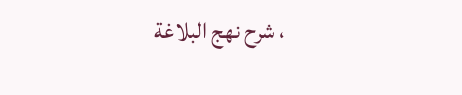، شرح نهج البلاغة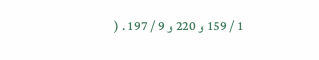1 / 159 و 220 و 9 / 197 . (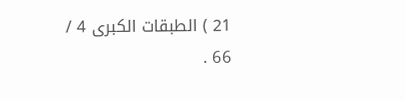21 ) الطبقات الكبرى 4 / 66 .